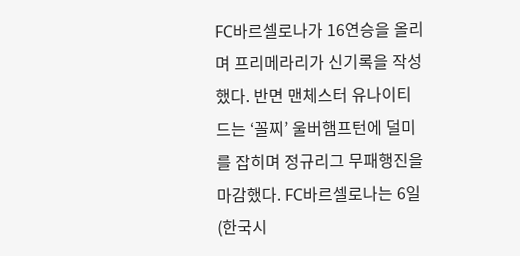FC바르셀로나가 16연승을 올리며 프리메라리가 신기록을 작성했다. 반면 맨체스터 유나이티드는 ‘꼴찌’ 울버햄프턴에 덜미를 잡히며 정규리그 무패행진을 마감했다. FC바르셀로나는 6일(한국시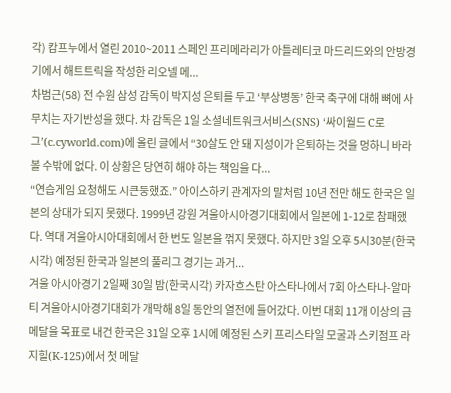각) 캄프누에서 열린 2010~2011 스페인 프리메라리가 아틀레티코 마드리드와의 안방경기에서 해트트릭을 작성한 리오넬 메...
차범근(58) 전 수원 삼성 감독이 박지성 은퇴를 두고 ‘부상병동’ 한국 축구에 대해 뼈에 사무치는 자기반성을 했다. 차 감독은 1일 소셜네트워크서비스(SNS) ‘싸이월드 C로그’(c.cyworld.com)에 올린 글에서 “30살도 안 돼 지성이가 은퇴하는 것을 멍하니 바라볼 수밖에 없다. 이 상황은 당연히 해야 하는 책임을 다...
“연습게임 요청해도 시큰둥했죠.” 아이스하키 관계자의 말처럼 10년 전만 해도 한국은 일본의 상대가 되지 못했다. 1999년 강원 겨울아시아경기대회에서 일본에 1-12로 참패했다. 역대 겨울아시아대회에서 한 번도 일본을 꺾지 못했다. 하지만 3일 오후 5시30분(한국시각) 예정된 한국과 일본의 풀리그 경기는 과거...
겨울 아시아경기 2일째 30일 밤(한국시각) 카자흐스탄 아스타나에서 7회 아스타나-알마티 겨울아시아경기대회가 개막해 8일 동안의 열전에 들어갔다. 이번 대회 11개 이상의 금메달을 목표로 내건 한국은 31일 오후 1시에 예정된 스키 프리스타일 모굴과 스키점프 라지힐(K-125)에서 첫 메달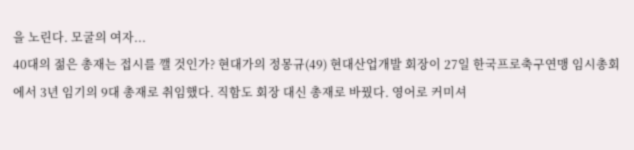을 노린다. 모굴의 여자...
40대의 젊은 총재는 접시를 깰 것인가? 현대가의 정몽규(49) 현대산업개발 회장이 27일 한국프로축구연맹 임시총회에서 3년 임기의 9대 총재로 취임했다. 직함도 회장 대신 총재로 바꿨다. 영어로 커미셔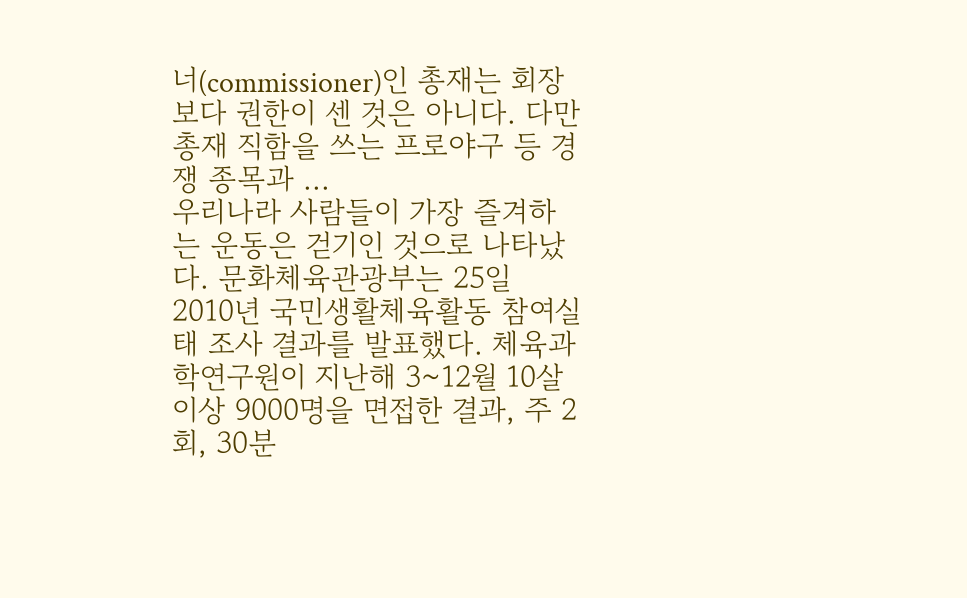너(commissioner)인 총재는 회장보다 권한이 센 것은 아니다. 다만 총재 직함을 쓰는 프로야구 등 경쟁 종목과 ...
우리나라 사람들이 가장 즐겨하는 운동은 걷기인 것으로 나타났다. 문화체육관광부는 25일 2010년 국민생활체육활동 참여실태 조사 결과를 발표했다. 체육과학연구원이 지난해 3~12월 10살 이상 9000명을 면접한 결과, 주 2회, 30분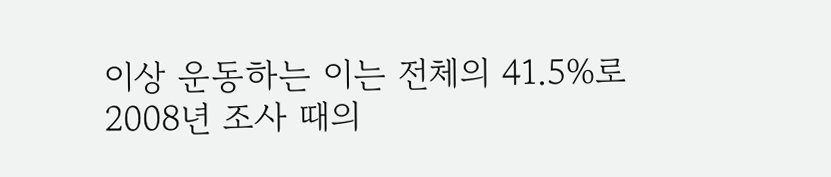이상 운동하는 이는 전체의 41.5%로 2008년 조사 때의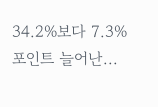34.2%보다 7.3%포인트 늘어난...